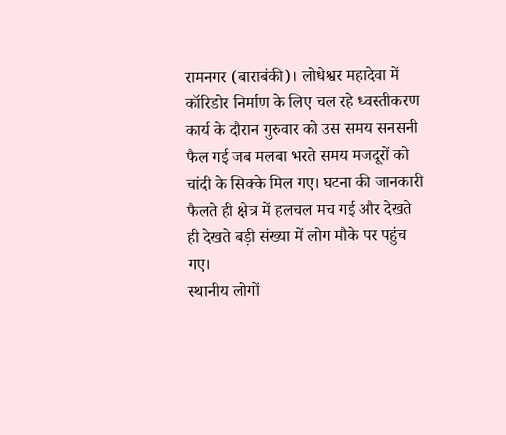रामनगर (बाराबंकी)। लोधेश्वर महादेवा में कॉरिडोर निर्माण के लिए चल रहे ध्वस्तीकरण कार्य के दौरान गुरुवार को उस समय सनसनी फैल गई जब मलबा भरते समय मजदूरों को चांदी के सिक्के मिल गए। घटना की जानकारी फैलते ही क्षेत्र में हलचल मच गई और देखते ही देखते बड़ी संख्या में लोग मौके पर पहुंच गए।
स्थानीय लोगों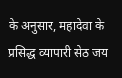के अनुसार, महादेवा के प्रसिद्ध व्यापारी सेठ जय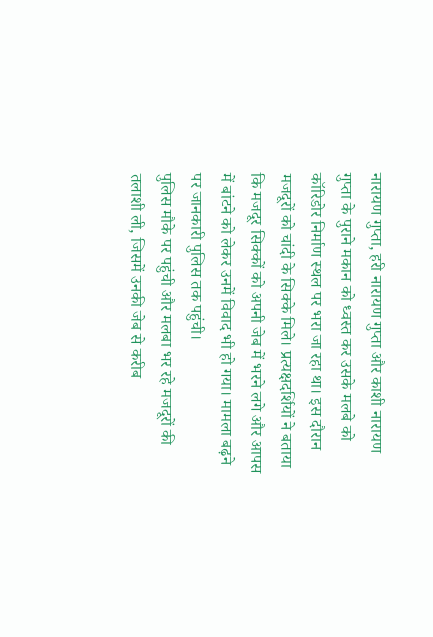नारायण गुप्ता, हरी नारायण गुप्ता और काशी नारायण गुप्ता के पुराने मकान को ध्वस्त कर उसके मलबे को कॉरिडोर निर्माण स्थल पर भरा जा रहा था। इस दौरान मजदूरों को चांदी के सिक्के मिले। प्रत्यक्षदर्शियों ने बताया कि मजदूर सिक्कों को अपनी जेब में भरने लगे और आपस में बांटने को लेकर उनमें विवाद भी हो गया। मामला बढ़ने पर जानकारी पुलिस तक पहुंची।
पुलिस मौके पर पहुंची और मलबा भर रहे मजदूरों की तलाशी ली, जिसमें उनकी जेब से करीब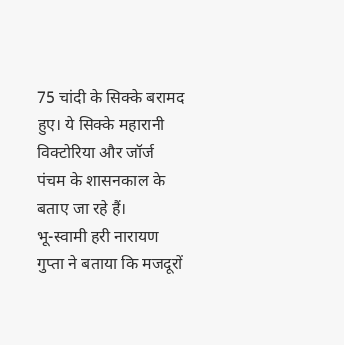75 चांदी के सिक्के बरामद हुए। ये सिक्के महारानी विक्टोरिया और जॉर्ज पंचम के शासनकाल के बताए जा रहे हैं।
भू-स्वामी हरी नारायण गुप्ता ने बताया कि मजदूरों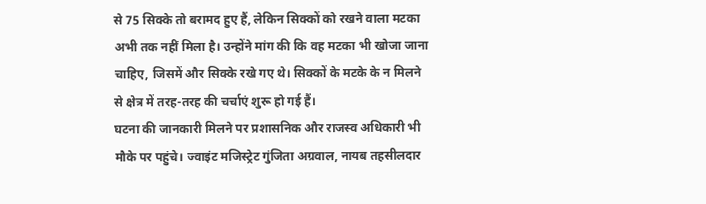से 75 सिक्के तो बरामद हुए हैं, लेकिन सिक्कों को रखने वाला मटका अभी तक नहीं मिला है। उन्होंने मांग की कि वह मटका भी खोजा जाना चाहिए, जिसमें और सिक्के रखे गए थे। सिक्कों के मटके के न मिलने से क्षेत्र में तरह-तरह की चर्चाएं शुरू हो गई हैं।
घटना की जानकारी मिलने पर प्रशासनिक और राजस्व अधिकारी भी मौके पर पहुंचे। ज्वाइंट मजिस्ट्रेट गुंजिता अग्रवाल, नायब तहसीलदार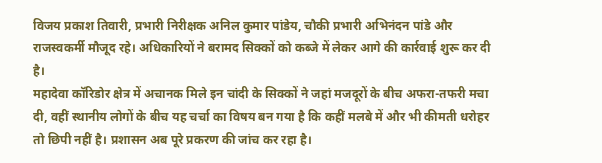विजय प्रकाश तिवारी, प्रभारी निरीक्षक अनिल कुमार पांडेय, चौकी प्रभारी अभिनंदन पांडे और राजस्वकर्मी मौजूद रहे। अधिकारियों ने बरामद सिक्कों को कब्जे में लेकर आगे की कार्रवाई शुरू कर दी है।
महादेवा कॉरिडोर क्षेत्र में अचानक मिले इन चांदी के सिक्कों ने जहां मजदूरों के बीच अफरा-तफरी मचा दी, वहीं स्थानीय लोगों के बीच यह चर्चा का विषय बन गया है कि कहीं मलबे में और भी कीमती धरोहर तो छिपी नहीं है। प्रशासन अब पूरे प्रकरण की जांच कर रहा है।